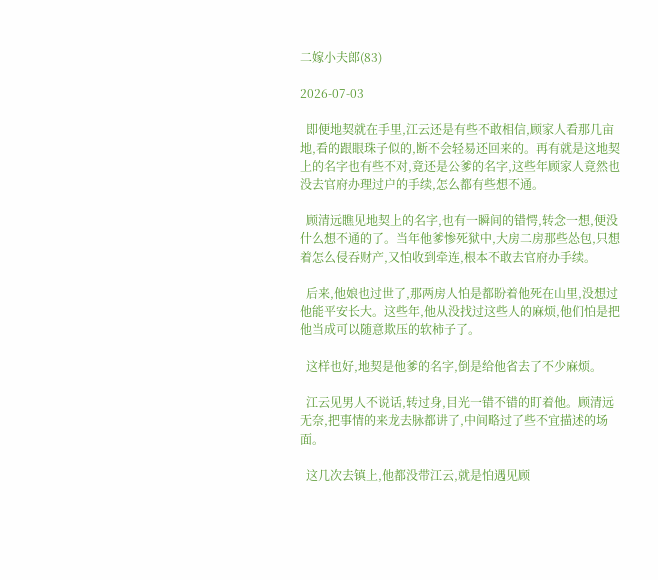二嫁小夫郎(83)

2026-07-03

  即便地契就在手里,江云还是有些不敢相信,顾家人看那几亩地,看的跟眼珠子似的,断不会轻易还回来的。再有就是这地契上的名字也有些不对,竟还是公爹的名字,这些年顾家人竟然也没去官府办理过户的手续,怎么都有些想不通。

  顾清远瞧见地契上的名字,也有一瞬间的错愕,转念一想,便没什么想不通的了。当年他爹惨死狱中,大房二房那些怂包,只想着怎么侵吞财产,又怕收到牵连,根本不敢去官府办手续。

  后来,他娘也过世了,那两房人怕是都盼着他死在山里,没想过他能平安长大。这些年,他从没找过这些人的麻烦,他们怕是把他当成可以随意欺压的软柿子了。

  这样也好,地契是他爹的名字,倒是给他省去了不少麻烦。

  江云见男人不说话,转过身,目光一错不错的盯着他。顾清远无奈,把事情的来龙去脉都讲了,中间略过了些不宜描述的场面。

  这几次去镇上,他都没带江云,就是怕遇见顾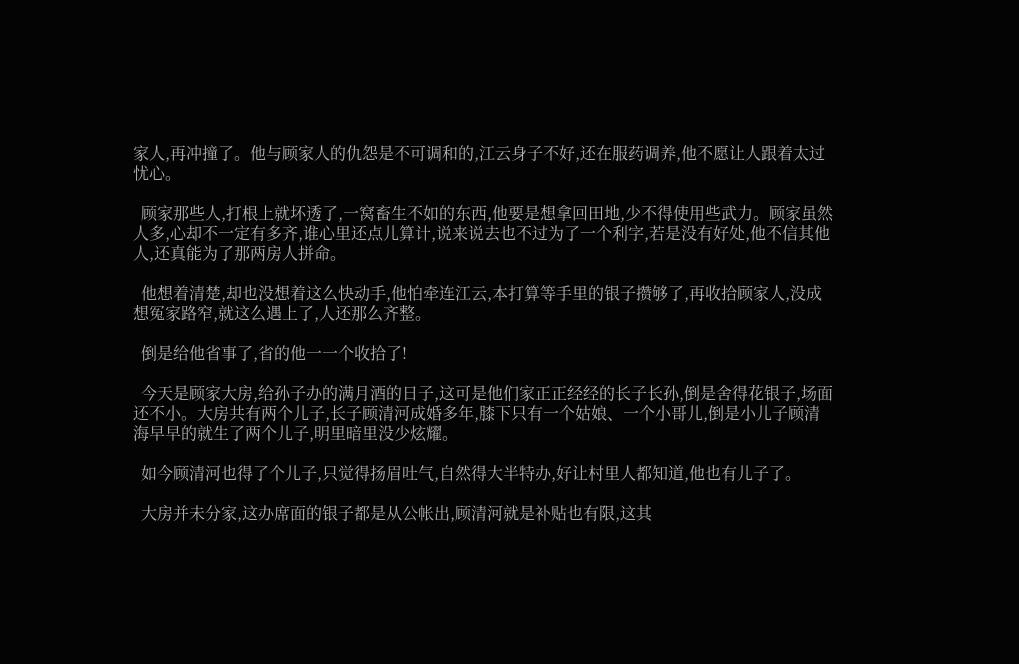家人,再冲撞了。他与顾家人的仇怨是不可调和的,江云身子不好,还在服药调养,他不愿让人跟着太过忧心。

  顾家那些人,打根上就坏透了,一窝畜生不如的东西,他要是想拿回田地,少不得使用些武力。顾家虽然人多,心却不一定有多齐,谁心里还点儿算计,说来说去也不过为了一个利字,若是没有好处,他不信其他人,还真能为了那两房人拼命。

  他想着清楚,却也没想着这么快动手,他怕牵连江云,本打算等手里的银子攒够了,再收拾顾家人,没成想冤家路窄,就这么遇上了,人还那么齐整。

  倒是给他省事了,省的他一一个收拾了!

  今天是顾家大房,给孙子办的满月酒的日子,这可是他们家正正经经的长子长孙,倒是舍得花银子,场面还不小。大房共有两个儿子,长子顾清河成婚多年,膝下只有一个姑娘、一个小哥儿,倒是小儿子顾清海早早的就生了两个儿子,明里暗里没少炫耀。

  如今顾清河也得了个儿子,只觉得扬眉吐气,自然得大半特办,好让村里人都知道,他也有儿子了。

  大房并未分家,这办席面的银子都是从公帐出,顾清河就是补贴也有限,这其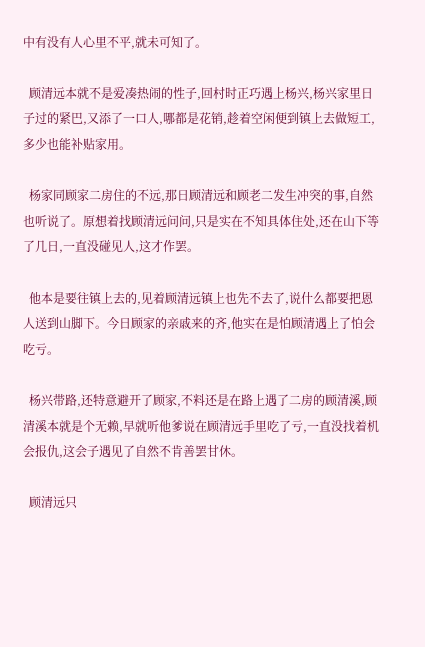中有没有人心里不平,就未可知了。

  顾清远本就不是爱凑热闹的性子,回村时正巧遇上杨兴,杨兴家里日子过的紧巴,又添了一口人,哪都是花销,趁着空闲便到镇上去做短工,多少也能补贴家用。

  杨家同顾家二房住的不远,那日顾清远和顾老二发生冲突的事,自然也听说了。原想着找顾清远问问,只是实在不知具体住处,还在山下等了几日,一直没碰见人,这才作罢。

  他本是要往镇上去的,见着顾清远镇上也先不去了,说什么都要把恩人送到山脚下。今日顾家的亲戚来的齐,他实在是怕顾清遇上了怕会吃亏。

  杨兴带路,还特意避开了顾家,不料还是在路上遇了二房的顾清溪,顾清溪本就是个无赖,早就听他爹说在顾清远手里吃了亏,一直没找着机会报仇,这会子遇见了自然不肯善罢甘休。

  顾清远只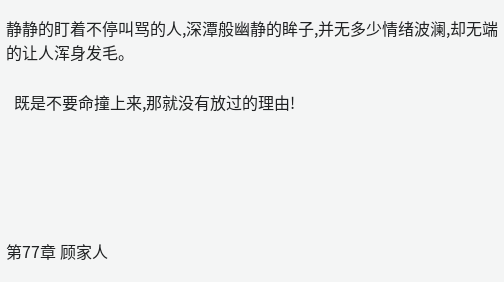静静的盯着不停叫骂的人,深潭般幽静的眸子,并无多少情绪波澜,却无端的让人浑身发毛。

  既是不要命撞上来,那就没有放过的理由!





第77章 顾家人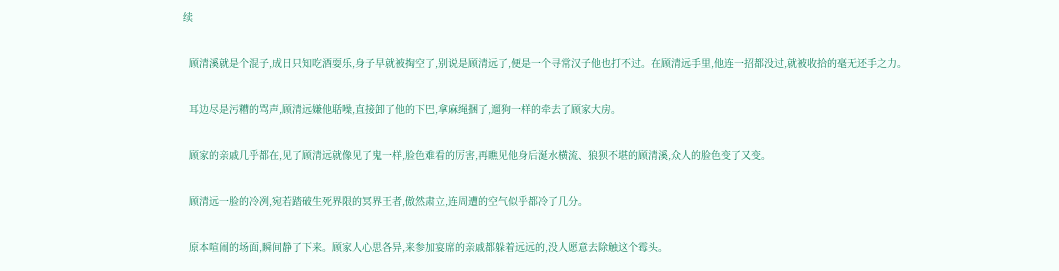续

  顾清溪就是个混子,成日只知吃酒耍乐,身子早就被掏空了,别说是顾清远了,便是一个寻常汉子他也打不过。在顾清远手里,他连一招都没过,就被收拾的毫无还手之力。

  耳边尽是污糟的骂声,顾清远嫌他聒噪,直接卸了他的下巴,拿麻绳捆了,遛狗一样的牵去了顾家大房。

  顾家的亲戚几乎都在,见了顾清远就像见了鬼一样,脸色难看的厉害,再瞧见他身后涎水横流、狼狈不堪的顾清溪,众人的脸色变了又变。

  顾清远一脸的冷冽,宛若踏破生死界限的冥界王者,傲然肃立,连周遭的空气似乎都冷了几分。

  原本喧闹的场面,瞬间静了下来。顾家人心思各异,来参加宴席的亲戚都躲着远远的,没人愿意去除触这个霉头。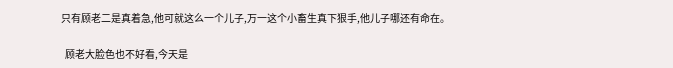只有顾老二是真着急,他可就这么一个儿子,万一这个小畜生真下狠手,他儿子哪还有命在。

  顾老大脸色也不好看,今天是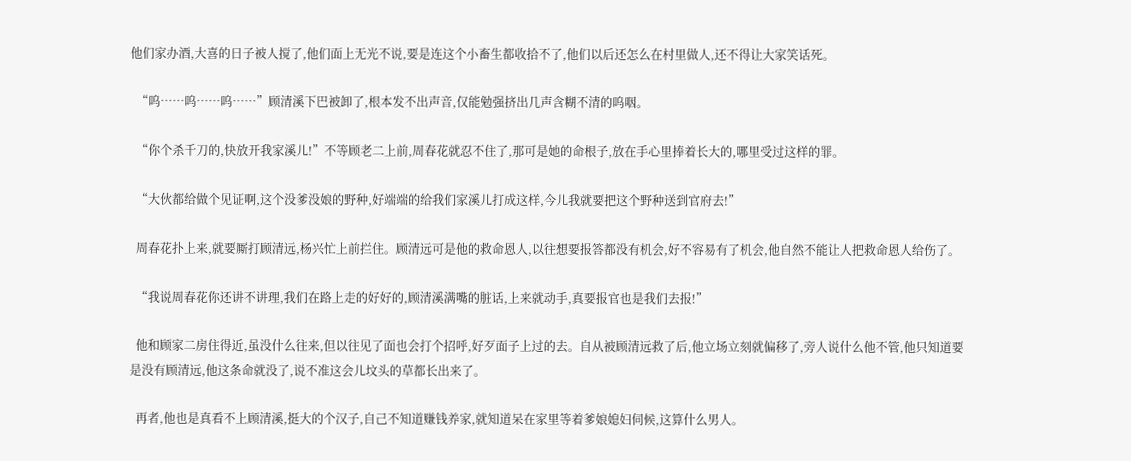他们家办酒,大喜的日子被人搅了,他们面上无光不说,要是连这个小畜生都收拾不了,他们以后还怎么在村里做人,还不得让大家笑话死。

  “呜……呜……呜……”顾清溪下巴被卸了,根本发不出声音,仅能勉强挤出几声含糊不清的呜咽。

  “你个杀千刀的,快放开我家溪儿!”不等顾老二上前,周春花就忍不住了,那可是她的命根子,放在手心里捧着长大的,哪里受过这样的罪。

  “大伙都给做个见证啊,这个没爹没娘的野种,好端端的给我们家溪儿打成这样,今儿我就要把这个野种送到官府去!”

  周春花扑上来,就要厮打顾清远,杨兴忙上前拦住。顾清远可是他的救命恩人,以往想要报答都没有机会,好不容易有了机会,他自然不能让人把救命恩人给伤了。

  “我说周春花你还讲不讲理,我们在路上走的好好的,顾清溪满嘴的脏话,上来就动手,真要报官也是我们去报!”

  他和顾家二房住得近,虽没什么往来,但以往见了面也会打个招呼,好歹面子上过的去。自从被顾清远救了后,他立场立刻就偏移了,旁人说什么他不管,他只知道要是没有顾清远,他这条命就没了,说不准这会儿坟头的草都长出来了。

  再者,他也是真看不上顾清溪,挺大的个汉子,自己不知道赚钱养家,就知道呆在家里等着爹娘媳妇伺候,这算什么男人。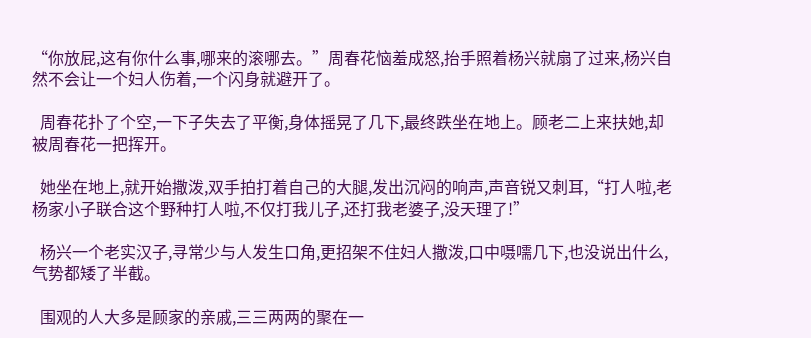“你放屁,这有你什么事,哪来的滚哪去。”周春花恼羞成怒,抬手照着杨兴就扇了过来,杨兴自然不会让一个妇人伤着,一个闪身就避开了。

  周春花扑了个空,一下子失去了平衡,身体摇晃了几下,最终跌坐在地上。顾老二上来扶她,却被周春花一把挥开。

  她坐在地上,就开始撒泼,双手拍打着自己的大腿,发出沉闷的响声,声音锐又刺耳,“打人啦,老杨家小子联合这个野种打人啦,不仅打我儿子,还打我老婆子,没天理了!”

  杨兴一个老实汉子,寻常少与人发生口角,更招架不住妇人撒泼,口中嗫嚅几下,也没说出什么,气势都矮了半截。

  围观的人大多是顾家的亲戚,三三两两的聚在一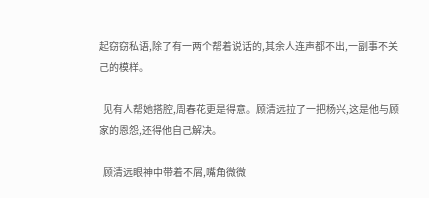起窃窃私语,除了有一两个帮着说话的,其余人连声都不出,一副事不关己的模样。

  见有人帮她搭腔,周春花更是得意。顾清远拉了一把杨兴,这是他与顾家的恩怨,还得他自己解决。

  顾清远眼神中带着不屑,嘴角微微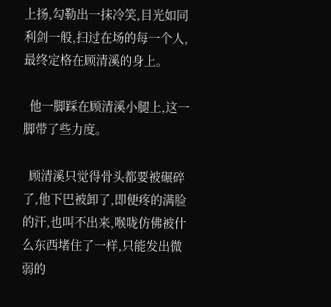上扬,勾勒出一抹冷笑,目光如同利剑一般,扫过在场的每一个人,最终定格在顾清溪的身上。

  他一脚踩在顾清溪小腿上,这一脚带了些力度。

  顾清溪只觉得骨头都要被碾碎了,他下巴被卸了,即便疼的满脸的汗,也叫不出来,喉咙仿佛被什么东西堵住了一样,只能发出微弱的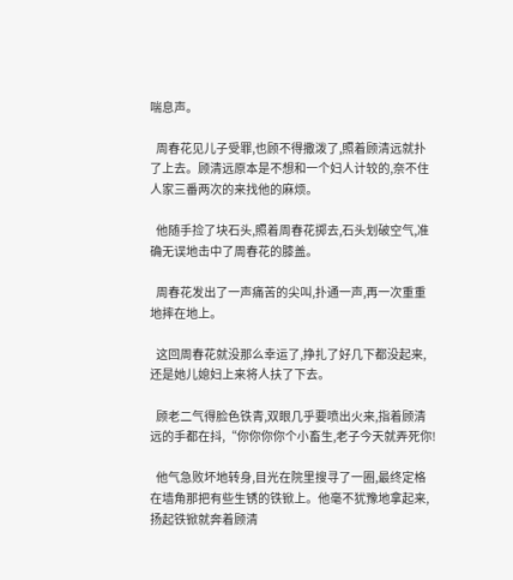喘息声。

  周春花见儿子受罪,也顾不得撒泼了,照着顾清远就扑了上去。顾清远原本是不想和一个妇人计较的,奈不住人家三番两次的来找他的麻烦。

  他随手捡了块石头,照着周春花掷去,石头划破空气,准确无误地击中了周春花的膝盖。

  周春花发出了一声痛苦的尖叫,扑通一声,再一次重重地摔在地上。

  这回周春花就没那么幸运了,挣扎了好几下都没起来,还是她儿媳妇上来将人扶了下去。

  顾老二气得脸色铁青,双眼几乎要喷出火来,指着顾清远的手都在抖,“你你你你个小畜生,老子今天就弄死你!

  他气急败坏地转身,目光在院里搜寻了一圈,最终定格在墙角那把有些生锈的铁锨上。他毫不犹豫地拿起来,扬起铁锨就奔着顾清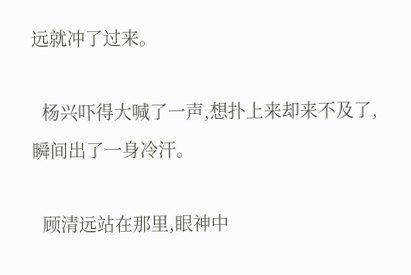远就冲了过来。

  杨兴吓得大喊了一声,想扑上来却来不及了,瞬间出了一身冷汗。

  顾清远站在那里,眼神中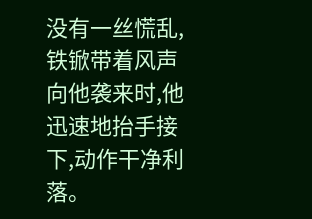没有一丝慌乱,铁锨带着风声向他袭来时,他迅速地抬手接下,动作干净利落。